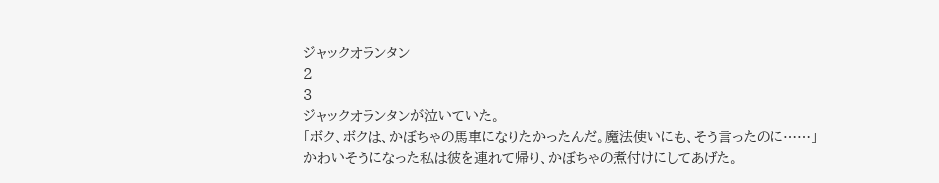ジャックオランタン
2
3
ジャックオランタンが泣いていた。
「ボク、ボクは、かぼちゃの馬車になりたかったんだ。魔法使いにも、そう言ったのに……」
かわいそうになった私は彼を連れて帰り、かぼちゃの煮付けにしてあげた。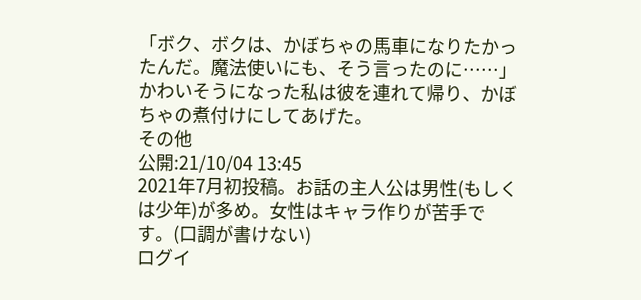「ボク、ボクは、かぼちゃの馬車になりたかったんだ。魔法使いにも、そう言ったのに……」
かわいそうになった私は彼を連れて帰り、かぼちゃの煮付けにしてあげた。
その他
公開:21/10/04 13:45
2021年7月初投稿。お話の主人公は男性(もしくは少年)が多め。女性はキャラ作りが苦手です。(口調が書けない)
ログイ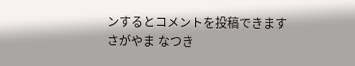ンするとコメントを投稿できます
さがやま なつき